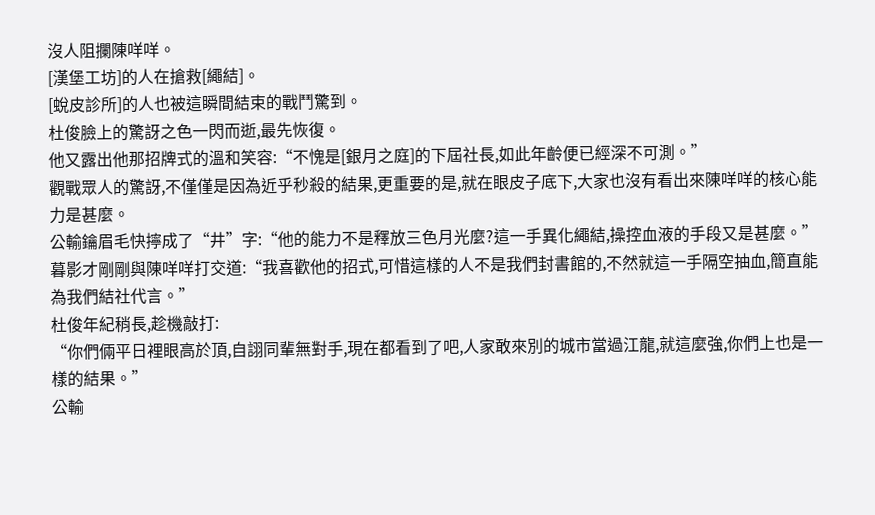沒人阻攔陳咩咩。
[漢堡工坊]的人在搶救[繩結]。
[蛻皮診所]的人也被這瞬間結束的戰鬥驚到。
杜俊臉上的驚訝之色一閃而逝,最先恢復。
他又露出他那招牌式的溫和笑容:“不愧是[銀月之庭]的下屆社長,如此年齡便已經深不可測。”
觀戰眾人的驚訝,不僅僅是因為近乎秒殺的結果,更重要的是,就在眼皮子底下,大家也沒有看出來陳咩咩的核心能力是甚麼。
公輸鑰眉毛快擰成了“井”字:“他的能力不是釋放三色月光麼?這一手異化繩結,操控血液的手段又是甚麼。”
暮影才剛剛與陳咩咩打交道:“我喜歡他的招式,可惜這樣的人不是我們封書館的,不然就這一手隔空抽血,簡直能為我們結社代言。”
杜俊年紀稍長,趁機敲打:
“你們倆平日裡眼高於頂,自詡同輩無對手,現在都看到了吧,人家敢來別的城市當過江龍,就這麼強,你們上也是一樣的結果。”
公輸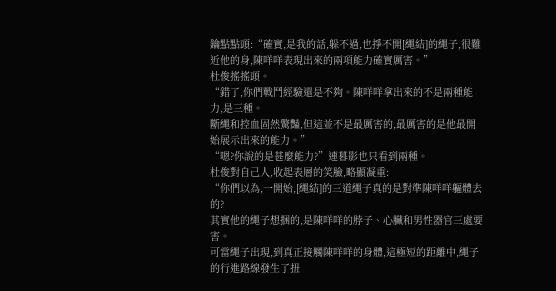鑰點點頭:“確實,是我的話,躲不過,也掙不開[繩結]的繩子,很難近他的身,陳咩咩表現出來的兩項能力確實厲害。”
杜俊搖搖頭。
“錯了,你們戰鬥經驗還是不夠。陳咩咩拿出來的不是兩種能力,是三種。
斷繩和控血固然驚豔,但這並不是最厲害的,最厲害的是他最開始展示出來的能力。”
“嗯?你說的是甚麼能力?”連暮影也只看到兩種。
杜俊對自己人,收起表層的笑臉,略顯凝重:
“你們以為,一開始,[繩結]的三道繩子真的是對準陳咩咩軀體去的?
其實他的繩子想捆的,是陳咩咩的脖子、心臟和男性器官三處要害。
可當繩子出現,到真正接觸陳咩咩的身體,這極短的距離中,繩子的行進路線發生了扭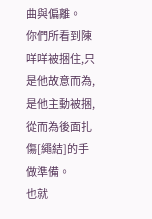曲與偏離。
你們所看到陳咩咩被捆住,只是他故意而為,是他主動被捆,從而為後面扎傷[繩結]的手做準備。
也就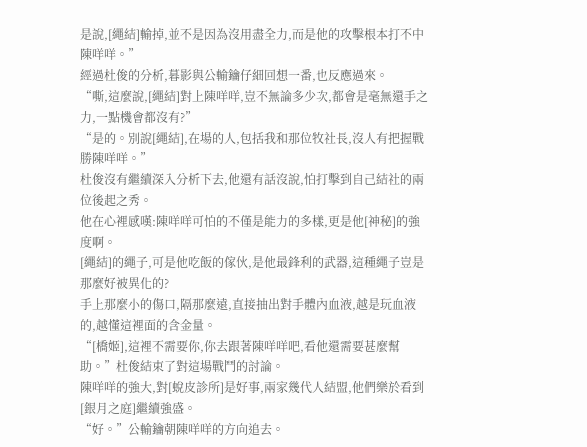是說,[繩結]輸掉,並不是因為沒用盡全力,而是他的攻擊根本打不中陳咩咩。”
經過杜俊的分析,暮影與公輸鑰仔細回想一番,也反應過來。
“嘶,這麼說,[繩結]對上陳咩咩,豈不無論多少次,都會是毫無還手之力,一點機會都沒有?”
“是的。別說[繩結],在場的人,包括我和那位牧社長,沒人有把握戰勝陳咩咩。”
杜俊沒有繼續深入分析下去,他還有話沒說,怕打擊到自己結社的兩位後起之秀。
他在心裡感嘆:陳咩咩可怕的不僅是能力的多樣,更是他[神秘]的強度啊。
[繩結]的繩子,可是他吃飯的傢伙,是他最鋒利的武器,這種繩子豈是那麼好被異化的?
手上那麼小的傷口,隔那麼遠,直接抽出對手體內血液,越是玩血液的,越懂這裡面的含金量。
“[橋姬],這裡不需要你,你去跟著陳咩咩吧,看他還需要甚麼幫助。”杜俊結束了對這場戰鬥的討論。
陳咩咩的強大,對[蛻皮診所]是好事,兩家幾代人結盟,他們樂於看到[銀月之庭]繼續強盛。
“好。”公輸鑰朝陳咩咩的方向追去。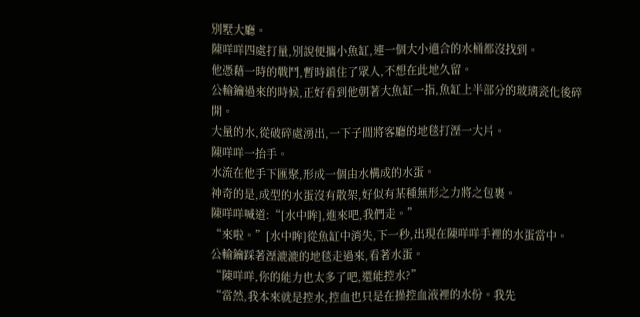別墅大廳。
陳咩咩四處打量,別說便攜小魚缸,連一個大小適合的水桶都沒找到。
他憑藉一時的戰鬥,暫時鎮住了眾人,不想在此地久留。
公輸鑰過來的時候,正好看到他朝著大魚缸一指,魚缸上半部分的玻璃瓷化後碎開。
大量的水,從破碎處湧出,一下子間將客廳的地毯打溼一大片。
陳咩咩一抬手。
水流在他手下匯聚,形成一個由水構成的水蛋。
神奇的是,成型的水蛋沒有散架,好似有某種無形之力將之包裹。
陳咩咩喊道:“[水中眸],進來吧,我們走。”
“來啦。”[水中眸]從魚缸中消失,下一秒,出現在陳咩咩手裡的水蛋當中。
公輸鑰踩著溼漉漉的地毯走過來,看著水蛋。
“陳咩咩,你的能力也太多了吧,還能控水?”
“當然,我本來就是控水,控血也只是在操控血液裡的水份。我先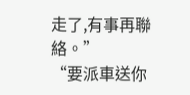走了,有事再聯絡。”
“要派車送你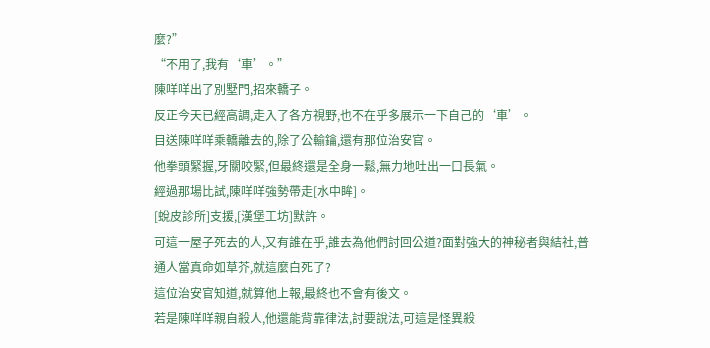麼?”
“不用了,我有‘車’。”
陳咩咩出了別墅門,招來轎子。
反正今天已經高調,走入了各方視野,也不在乎多展示一下自己的‘車’。
目送陳咩咩乘轎離去的,除了公輸鑰,還有那位治安官。
他拳頭緊握,牙關咬緊,但最終還是全身一鬆,無力地吐出一口長氣。
經過那場比試,陳咩咩強勢帶走[水中眸]。
[蛻皮診所]支援,[漢堡工坊]默許。
可這一屋子死去的人,又有誰在乎,誰去為他們討回公道?面對強大的神秘者與結社,普通人當真命如草芥,就這麼白死了?
這位治安官知道,就算他上報,最終也不會有後文。
若是陳咩咩親自殺人,他還能背靠律法,討要說法,可這是怪異殺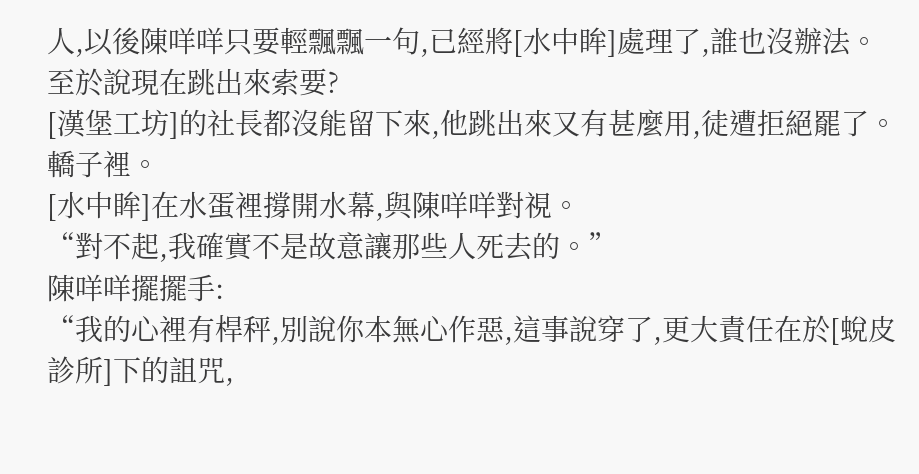人,以後陳咩咩只要輕飄飄一句,已經將[水中眸]處理了,誰也沒辦法。
至於說現在跳出來索要?
[漢堡工坊]的社長都沒能留下來,他跳出來又有甚麼用,徒遭拒絕罷了。
轎子裡。
[水中眸]在水蛋裡撐開水幕,與陳咩咩對視。
“對不起,我確實不是故意讓那些人死去的。”
陳咩咩擺擺手:
“我的心裡有桿秤,別說你本無心作惡,這事說穿了,更大責任在於[蛻皮診所]下的詛咒,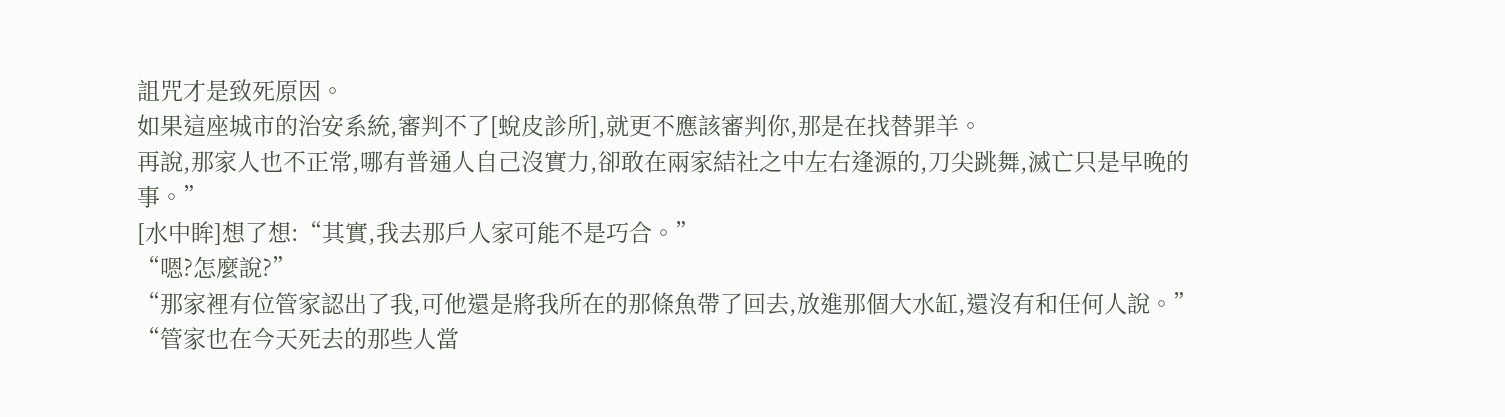詛咒才是致死原因。
如果這座城市的治安系統,審判不了[蛻皮診所],就更不應該審判你,那是在找替罪羊。
再說,那家人也不正常,哪有普通人自己沒實力,卻敢在兩家結社之中左右逢源的,刀尖跳舞,滅亡只是早晚的事。”
[水中眸]想了想:“其實,我去那戶人家可能不是巧合。”
“嗯?怎麼說?”
“那家裡有位管家認出了我,可他還是將我所在的那條魚帶了回去,放進那個大水缸,還沒有和任何人說。”
“管家也在今天死去的那些人當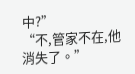中?”
“不,管家不在,他消失了。”